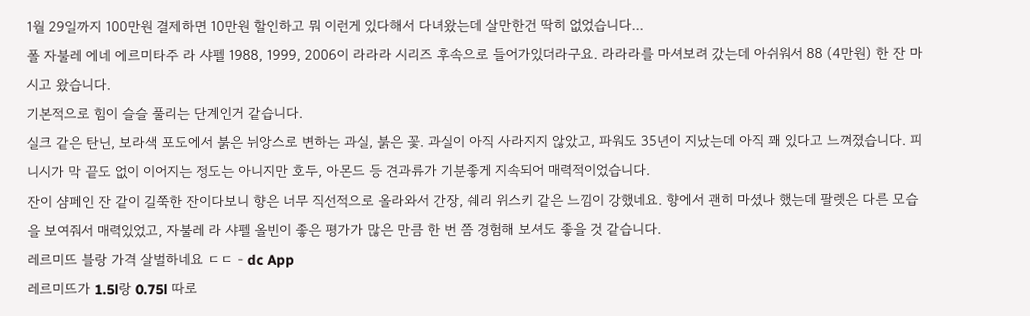1월 29일까지 100만원 결제하면 10만원 할인하고 뭐 이런게 있다해서 다녀왔는데 살만한건 딱히 없었습니다...
폴 자불레 에네 에르미타주 라 샤펠 1988, 1999, 2006이 라라라 시리즈 후속으로 들어가있더라구요. 라라라를 마셔보려 갔는데 아쉬워서 88 (4만원) 한 잔 마시고 왔습니다.
기본적으로 힘이 슬슬 풀리는 단계인거 같습니다.
실크 같은 탄닌, 보라색 포도에서 붉은 뉘앙스로 변하는 과실, 붉은 꽃. 과실이 아직 사라지지 않았고, 파워도 35년이 지났는데 아직 꽤 있다고 느껴졌습니다. 피니시가 막 끝도 없이 이어지는 정도는 아니지만 호두, 아몬드 등 견과류가 기분좋게 지속되어 매력적이었습니다.
잔이 샴페인 잔 같이 길쭉한 잔이다보니 향은 너무 직선적으로 올라와서 간장, 쉐리 위스키 같은 느낌이 강했네요. 향에서 괜히 마셨나 했는데 팔렛은 다른 모습을 보여줘서 매력있었고, 자불레 라 샤펠 올빈이 좋은 평가가 많은 만큼 한 번 쯤 경험해 보셔도 좋을 것 같습니다.
레르미뜨 블랑 가격 살벌하네요 ㄷㄷ - dc App
레르미뜨가 1.5l랑 0.75l 따로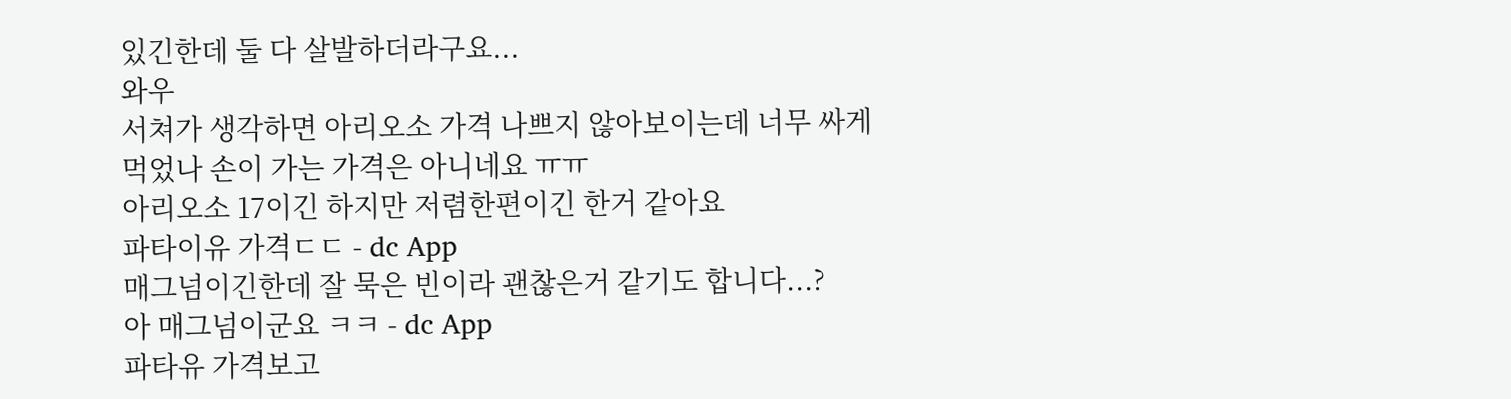있긴한데 둘 다 살발하더라구요...
와우
서쳐가 생각하면 아리오소 가격 나쁘지 않아보이는데 너무 싸게 먹었나 손이 가는 가격은 아니네요 ㅠㅠ
아리오소 17이긴 하지만 저렴한편이긴 한거 같아요
파타이유 가격ㄷㄷ - dc App
매그넘이긴한데 잘 묵은 빈이라 괜찮은거 같기도 합니다...?
아 매그넘이군요 ㅋㅋ - dc App
파타유 가격보고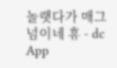놀랫다가 매그넘이네 휴 - dc App